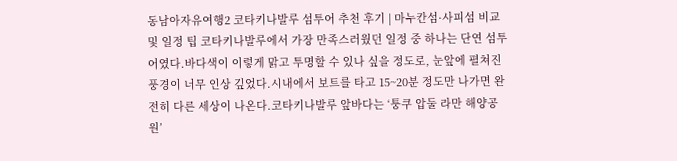동남아자유여행2 코타키나발루 섬투어 추천 후기 | 마누칸섬·사피섬 비교 및 일정 팁 코타키나발루에서 가장 만족스러웠던 일정 중 하나는 단연 섬투어였다.바다색이 이렇게 맑고 투명할 수 있나 싶을 정도로, 눈앞에 펼쳐진 풍경이 너무 인상 깊었다.시내에서 보트를 타고 15~20분 정도만 나가면 완전히 다른 세상이 나온다.코타키나발루 앞바다는 ‘퉁쿠 압둘 라만 해양공원’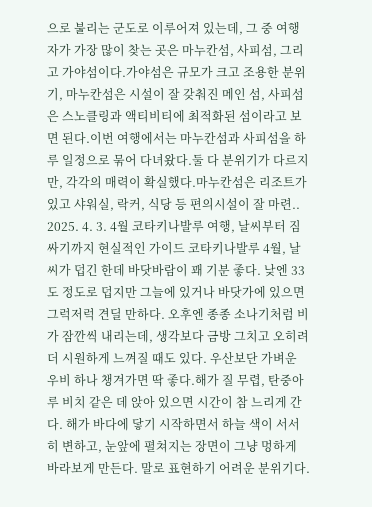으로 불리는 군도로 이루어져 있는데, 그 중 여행자가 가장 많이 찾는 곳은 마누칸섬, 사피섬, 그리고 가야섬이다.가야섬은 규모가 크고 조용한 분위기, 마누칸섬은 시설이 잘 갖춰진 메인 섬, 사피섬은 스노클링과 액티비티에 최적화된 섬이라고 보면 된다.이번 여행에서는 마누칸섬과 사피섬을 하루 일정으로 묶어 다녀왔다.둘 다 분위기가 다르지만, 각각의 매력이 확실했다.마누칸섬은 리조트가 있고 샤워실, 락커, 식당 등 편의시설이 잘 마련.. 2025. 4. 3. 4월 코타키나발루 여행, 날씨부터 짐싸기까지 현실적인 가이드 코타키나발루 4월, 날씨가 덥긴 한데 바닷바람이 꽤 기분 좋다. 낮엔 33도 정도로 덥지만 그늘에 있거나 바닷가에 있으면 그럭저럭 견딜 만하다. 오후엔 종종 소나기처럼 비가 잠깐씩 내리는데, 생각보다 금방 그치고 오히려 더 시원하게 느껴질 때도 있다. 우산보단 가벼운 우비 하나 챙겨가면 딱 좋다.해가 질 무렵, 탄중아루 비치 같은 데 앉아 있으면 시간이 참 느리게 간다. 해가 바다에 닿기 시작하면서 하늘 색이 서서히 변하고, 눈앞에 펼쳐지는 장면이 그냥 멍하게 바라보게 만든다. 말로 표현하기 어려운 분위기다.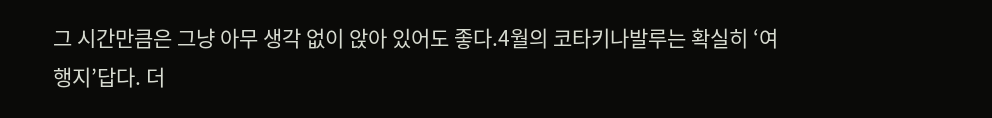그 시간만큼은 그냥 아무 생각 없이 앉아 있어도 좋다.4월의 코타키나발루는 확실히 ‘여행지’답다. 더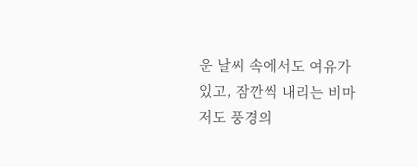운 날씨 속에서도 여유가 있고, 잠깐씩 내리는 비마저도 풍경의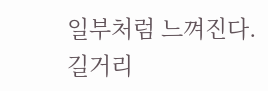일부처럼 느껴진다. 길거리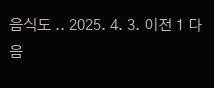음식도 .. 2025. 4. 3. 이전 1 다음